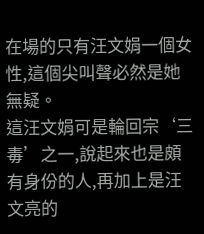在場的只有汪文娟一個女性,這個尖叫聲必然是她無疑。
這汪文娟可是輪回宗‘三毒’之一,說起來也是頗有身份的人,再加上是汪文亮的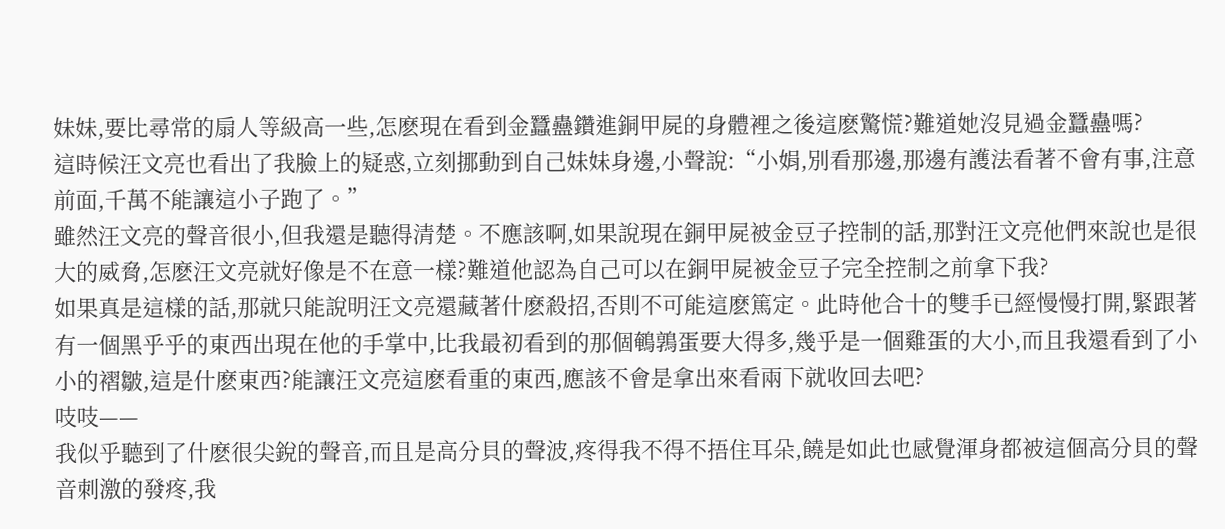妹妹,要比尋常的扇人等級高一些,怎麽現在看到金蠶蠱鑽進銅甲屍的身體裡之後這麽驚慌?難道她沒見過金蠶蠱嗎?
這時候汪文亮也看出了我臉上的疑惑,立刻挪動到自己妹妹身邊,小聲說:“小娟,別看那邊,那邊有護法看著不會有事,注意前面,千萬不能讓這小子跑了。”
雖然汪文亮的聲音很小,但我還是聽得清楚。不應該啊,如果說現在銅甲屍被金豆子控制的話,那對汪文亮他們來說也是很大的威脅,怎麽汪文亮就好像是不在意一樣?難道他認為自己可以在銅甲屍被金豆子完全控制之前拿下我?
如果真是這樣的話,那就只能說明汪文亮還藏著什麽殺招,否則不可能這麽篤定。此時他合十的雙手已經慢慢打開,緊跟著有一個黑乎乎的東西出現在他的手掌中,比我最初看到的那個鵪鶉蛋要大得多,幾乎是一個雞蛋的大小,而且我還看到了小小的褶皺,這是什麽東西?能讓汪文亮這麽看重的東西,應該不會是拿出來看兩下就收回去吧?
吱吱——
我似乎聽到了什麽很尖銳的聲音,而且是高分貝的聲波,疼得我不得不捂住耳朵,饒是如此也感覺渾身都被這個高分貝的聲音刺激的發疼,我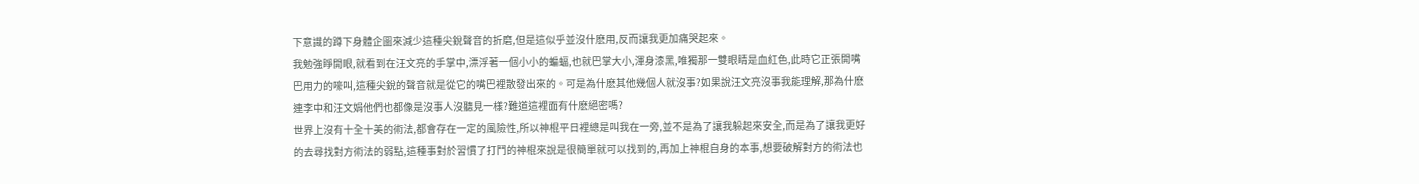下意識的蹲下身體企圖來減少這種尖銳聲音的折磨,但是這似乎並沒什麽用,反而讓我更加痛哭起來。
我勉強睜開眼,就看到在汪文亮的手掌中,漂浮著一個小小的蝙蝠,也就巴掌大小,渾身漆黑,唯獨那一雙眼睛是血紅色,此時它正張開嘴巴用力的嚎叫,這種尖銳的聲音就是從它的嘴巴裡散發出來的。可是為什麽其他幾個人就沒事?如果說汪文亮沒事我能理解,那為什麽連李中和汪文娟他們也都像是沒事人沒聽見一樣?難道這裡面有什麽絕密嗎?
世界上沒有十全十美的術法,都會存在一定的風險性,所以神棍平日裡總是叫我在一旁,並不是為了讓我躲起來安全,而是為了讓我更好的去尋找對方術法的弱點,這種事對於習慣了打鬥的神棍來說是很簡單就可以找到的,再加上神棍自身的本事,想要破解對方的術法也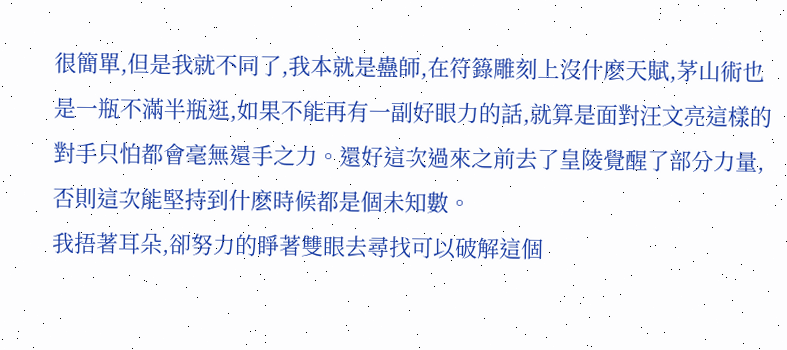很簡單,但是我就不同了,我本就是蠱師,在符籙雕刻上沒什麽天賦,茅山術也是一瓶不滿半瓶逛,如果不能再有一副好眼力的話,就算是面對汪文亮這樣的對手只怕都會毫無還手之力。還好這次過來之前去了皇陵覺醒了部分力量,否則這次能堅持到什麽時候都是個未知數。
我捂著耳朵,卻努力的睜著雙眼去尋找可以破解這個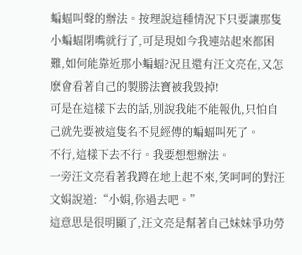蝙蝠叫聲的辦法。按理說這種情況下只要讓那隻小蝙蝠閉嘴就行了,可是現如今我連站起來都困難,如何能靠近那小蝙蝠?況且還有汪文亮在,又怎麽會看著自己的製勝法寶被我毀掉!
可是在這樣下去的話,別說我能不能報仇,只怕自己就先要被這隻名不見經傳的蝙蝠叫死了。
不行,這樣下去不行。我要想想辦法。
一旁汪文亮看著我蹲在地上起不來,笑呵呵的對汪文娟說道:“小娟,你過去吧。”
這意思是很明顯了,汪文亮是幫著自己妹妹爭功勞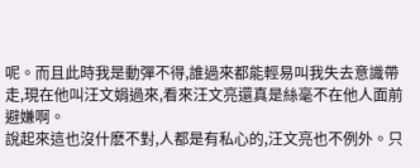呢。而且此時我是動彈不得,誰過來都能輕易叫我失去意識帶走,現在他叫汪文娟過來,看來汪文亮還真是絲毫不在他人面前避嫌啊。
說起來這也沒什麽不對,人都是有私心的,汪文亮也不例外。只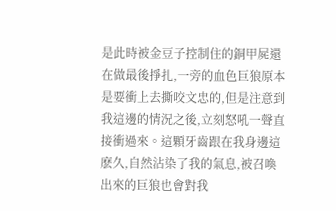是此時被金豆子控制住的銅甲屍還在做最後掙扎,一旁的血色巨狼原本是要衝上去撕咬文忠的,但是注意到我這邊的情況之後,立刻怒吼一聲直接衝過來。這顆牙齒跟在我身邊這麽久,自然沾染了我的氣息,被召喚出來的巨狼也會對我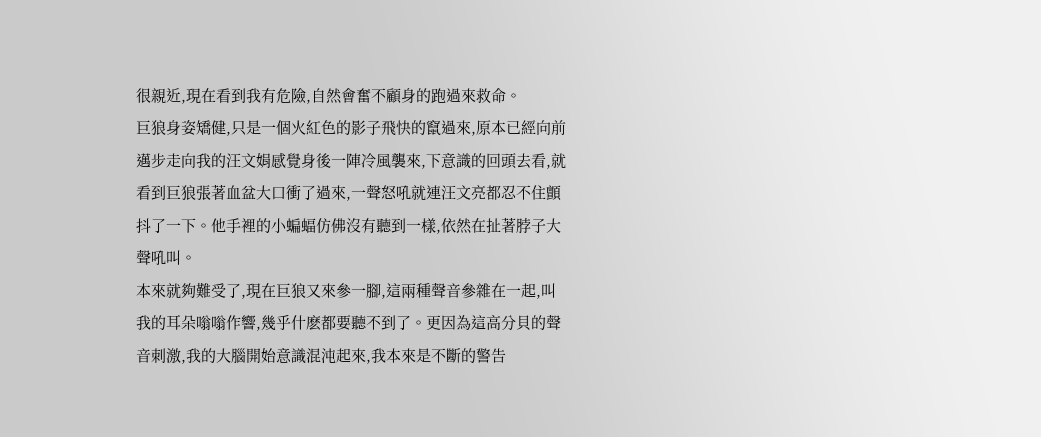很親近,現在看到我有危險,自然會奮不顧身的跑過來救命。
巨狼身姿矯健,只是一個火紅色的影子飛快的竄過來,原本已經向前邁步走向我的汪文娟感覺身後一陣冷風襲來,下意識的回頭去看,就看到巨狼張著血盆大口衝了過來,一聲怒吼就連汪文亮都忍不住顫抖了一下。他手裡的小蝙蝠仿佛沒有聽到一樣,依然在扯著脖子大聲吼叫。
本來就夠難受了,現在巨狼又來參一腳,這兩種聲音參雜在一起,叫我的耳朵嗡嗡作響,幾乎什麽都要聽不到了。更因為這高分貝的聲音刺激,我的大腦開始意識混沌起來,我本來是不斷的警告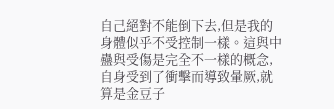自己絕對不能倒下去,但是我的身體似乎不受控制一樣。這與中蠱與受傷是完全不一樣的概念,自身受到了衝擊而導致暈厥,就算是金豆子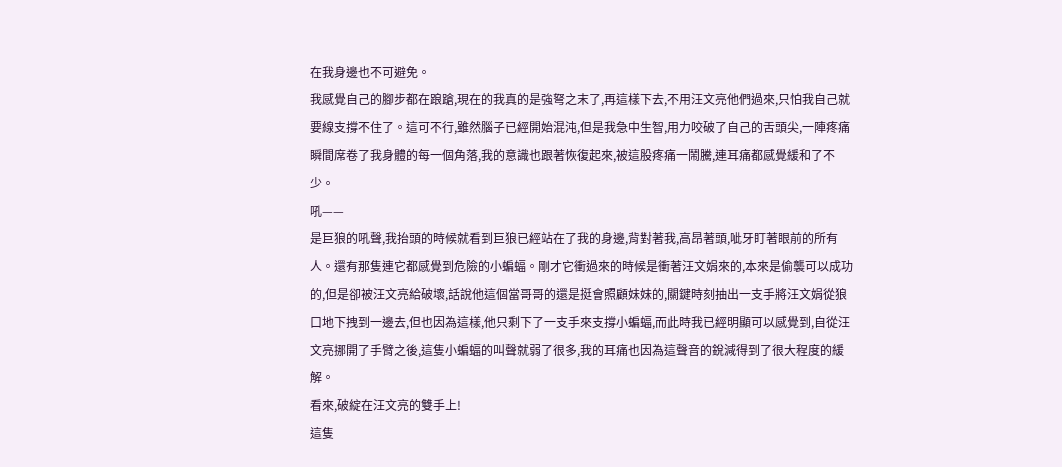在我身邊也不可避免。
我感覺自己的腳步都在踉蹌,現在的我真的是強弩之末了,再這樣下去,不用汪文亮他們過來,只怕我自己就要線支撐不住了。這可不行,雖然腦子已經開始混沌,但是我急中生智,用力咬破了自己的舌頭尖,一陣疼痛瞬間席卷了我身體的每一個角落,我的意識也跟著恢復起來,被這股疼痛一鬧騰,連耳痛都感覺緩和了不少。
吼——
是巨狼的吼聲,我抬頭的時候就看到巨狼已經站在了我的身邊,背對著我,高昂著頭,呲牙盯著眼前的所有人。還有那隻連它都感覺到危險的小蝙蝠。剛才它衝過來的時候是衝著汪文娟來的,本來是偷襲可以成功的,但是卻被汪文亮給破壞,話說他這個當哥哥的還是挺會照顧妹妹的,關鍵時刻抽出一支手將汪文娟從狼口地下拽到一邊去,但也因為這樣,他只剩下了一支手來支撐小蝙蝠,而此時我已經明顯可以感覺到,自從汪文亮挪開了手臂之後,這隻小蝙蝠的叫聲就弱了很多,我的耳痛也因為這聲音的銳減得到了很大程度的緩解。
看來,破綻在汪文亮的雙手上!
這隻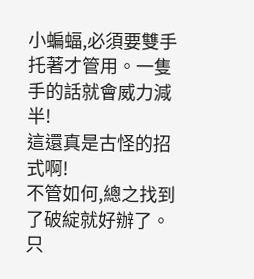小蝙蝠,必須要雙手托著才管用。一隻手的話就會威力減半!
這還真是古怪的招式啊!
不管如何,總之找到了破綻就好辦了。只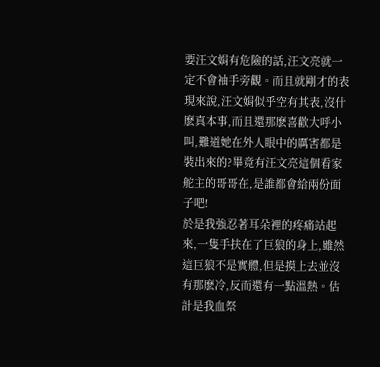要汪文娟有危險的話,汪文亮就一定不會袖手旁觀。而且就剛才的表現來說,汪文娟似乎空有其表,沒什麽真本事,而且還那麽喜歡大呼小叫,難道她在外人眼中的厲害都是裝出來的?畢竟有汪文亮這個看家舵主的哥哥在,是誰都會給兩份面子吧!
於是我強忍著耳朵裡的疼痛站起來,一隻手扶在了巨狼的身上,雖然這巨狼不是實體,但是摸上去並沒有那麽冷,反而還有一點溫熱。估計是我血祭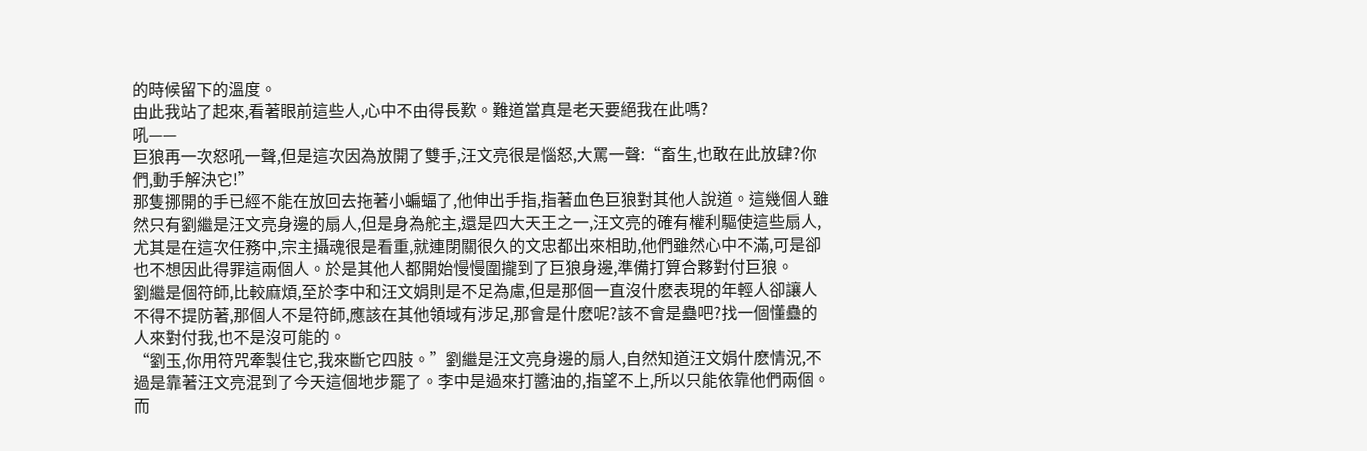的時候留下的溫度。
由此我站了起來,看著眼前這些人,心中不由得長歎。難道當真是老天要絕我在此嗎?
吼——
巨狼再一次怒吼一聲,但是這次因為放開了雙手,汪文亮很是惱怒,大罵一聲:“畜生,也敢在此放肆?你們,動手解決它!”
那隻挪開的手已經不能在放回去拖著小蝙蝠了,他伸出手指,指著血色巨狼對其他人說道。這幾個人雖然只有劉繼是汪文亮身邊的扇人,但是身為舵主,還是四大天王之一,汪文亮的確有權利驅使這些扇人,尤其是在這次任務中,宗主攝魂很是看重,就連閉關很久的文忠都出來相助,他們雖然心中不滿,可是卻也不想因此得罪這兩個人。於是其他人都開始慢慢圍攏到了巨狼身邊,準備打算合夥對付巨狼。
劉繼是個符師,比較麻煩,至於李中和汪文娟則是不足為慮,但是那個一直沒什麽表現的年輕人卻讓人不得不提防著,那個人不是符師,應該在其他領域有涉足,那會是什麽呢?該不會是蠱吧?找一個懂蠱的人來對付我,也不是沒可能的。
“劉玉,你用符咒牽製住它,我來斷它四肢。”劉繼是汪文亮身邊的扇人,自然知道汪文娟什麽情況,不過是靠著汪文亮混到了今天這個地步罷了。李中是過來打醬油的,指望不上,所以只能依靠他們兩個。而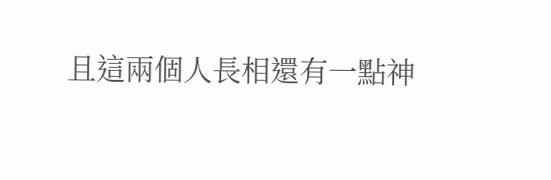且這兩個人長相還有一點神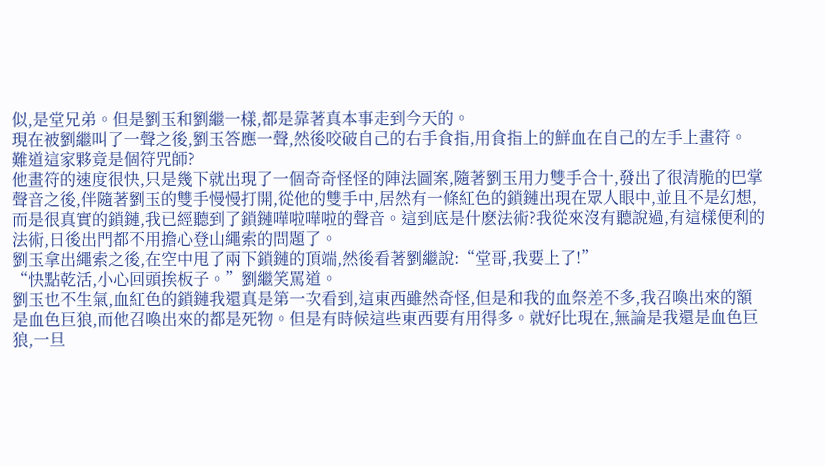似,是堂兄弟。但是劉玉和劉繼一樣,都是靠著真本事走到今天的。
現在被劉繼叫了一聲之後,劉玉答應一聲,然後咬破自己的右手食指,用食指上的鮮血在自己的左手上畫符。
難道這家夥竟是個符咒師?
他畫符的速度很快,只是幾下就出現了一個奇奇怪怪的陣法圖案,隨著劉玉用力雙手合十,發出了很清脆的巴掌聲音之後,伴隨著劉玉的雙手慢慢打開,從他的雙手中,居然有一條紅色的鎖鏈出現在眾人眼中,並且不是幻想,而是很真實的鎖鏈,我已經聽到了鎖鏈嘩啦嘩啦的聲音。這到底是什麽法術?我從來沒有聽說過,有這樣便利的法術,日後出門都不用擔心登山繩索的問題了。
劉玉拿出繩索之後,在空中甩了兩下鎖鏈的頂端,然後看著劉繼說:“堂哥,我要上了!”
“快點乾活,小心回頭挨板子。”劉繼笑罵道。
劉玉也不生氣,血紅色的鎖鏈我還真是第一次看到,這東西雖然奇怪,但是和我的血祭差不多,我召喚出來的額是血色巨狼,而他召喚出來的都是死物。但是有時候這些東西要有用得多。就好比現在,無論是我還是血色巨狼,一旦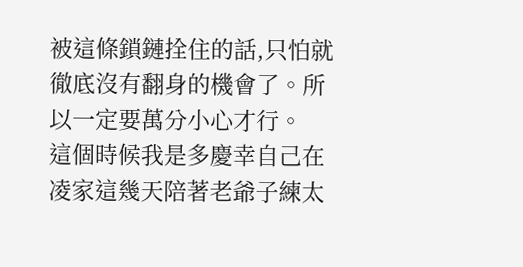被這條鎖鏈拴住的話,只怕就徹底沒有翻身的機會了。所以一定要萬分小心才行。
這個時候我是多慶幸自己在凌家這幾天陪著老爺子練太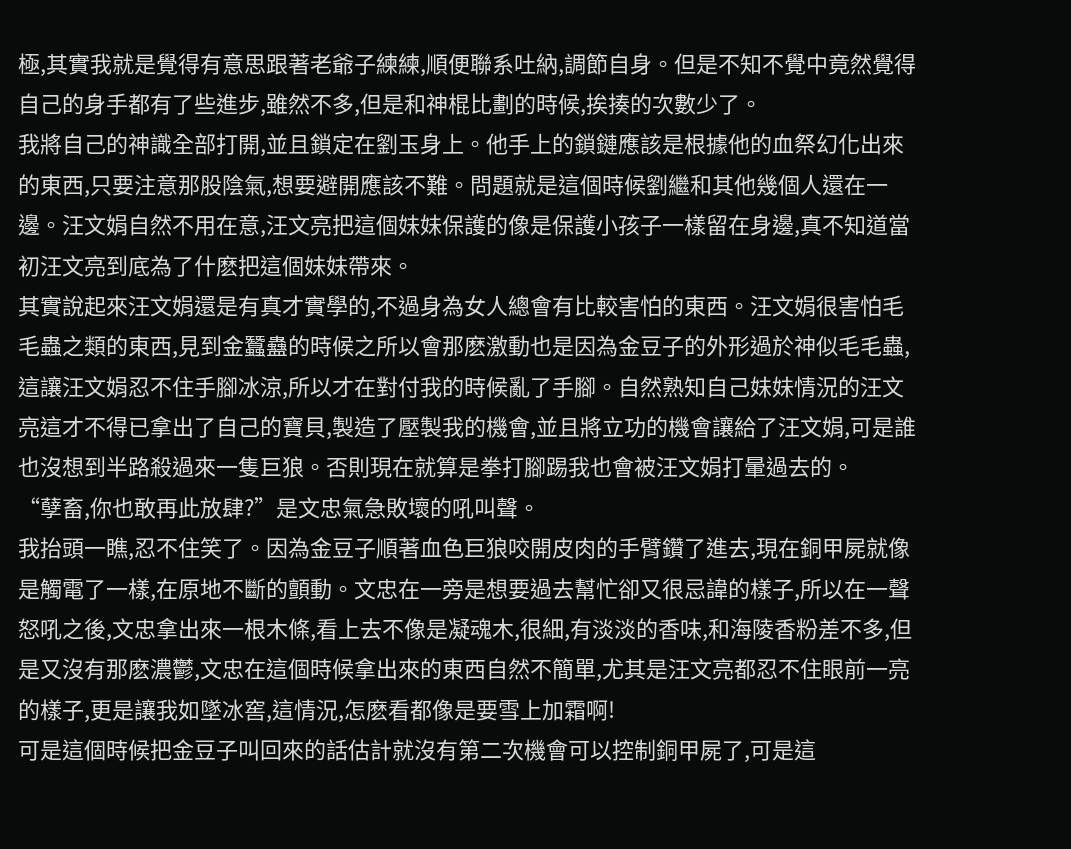極,其實我就是覺得有意思跟著老爺子練練,順便聯系吐納,調節自身。但是不知不覺中竟然覺得自己的身手都有了些進步,雖然不多,但是和神棍比劃的時候,挨揍的次數少了。
我將自己的神識全部打開,並且鎖定在劉玉身上。他手上的鎖鏈應該是根據他的血祭幻化出來的東西,只要注意那股陰氣,想要避開應該不難。問題就是這個時候劉繼和其他幾個人還在一邊。汪文娟自然不用在意,汪文亮把這個妹妹保護的像是保護小孩子一樣留在身邊,真不知道當初汪文亮到底為了什麽把這個妹妹帶來。
其實說起來汪文娟還是有真才實學的,不過身為女人總會有比較害怕的東西。汪文娟很害怕毛毛蟲之類的東西,見到金蠶蠱的時候之所以會那麽激動也是因為金豆子的外形過於神似毛毛蟲, 這讓汪文娟忍不住手腳冰涼,所以才在對付我的時候亂了手腳。自然熟知自己妹妹情況的汪文亮這才不得已拿出了自己的寶貝,製造了壓製我的機會,並且將立功的機會讓給了汪文娟,可是誰也沒想到半路殺過來一隻巨狼。否則現在就算是拳打腳踢我也會被汪文娟打暈過去的。
“孽畜,你也敢再此放肆?”是文忠氣急敗壞的吼叫聲。
我抬頭一瞧,忍不住笑了。因為金豆子順著血色巨狼咬開皮肉的手臂鑽了進去,現在銅甲屍就像是觸電了一樣,在原地不斷的顫動。文忠在一旁是想要過去幫忙卻又很忌諱的樣子,所以在一聲怒吼之後,文忠拿出來一根木條,看上去不像是凝魂木,很細,有淡淡的香味,和海陵香粉差不多,但是又沒有那麽濃鬱,文忠在這個時候拿出來的東西自然不簡單,尤其是汪文亮都忍不住眼前一亮的樣子,更是讓我如墜冰窖,這情況,怎麽看都像是要雪上加霜啊!
可是這個時候把金豆子叫回來的話估計就沒有第二次機會可以控制銅甲屍了,可是這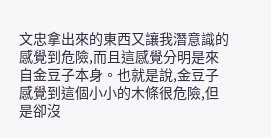文忠拿出來的東西又讓我潛意識的感覺到危險,而且這感覺分明是來自金豆子本身。也就是說,金豆子感覺到這個小小的木條很危險,但是卻沒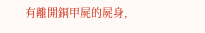有離開銅甲屍的屍身,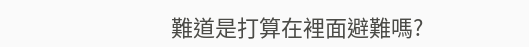難道是打算在裡面避難嗎?